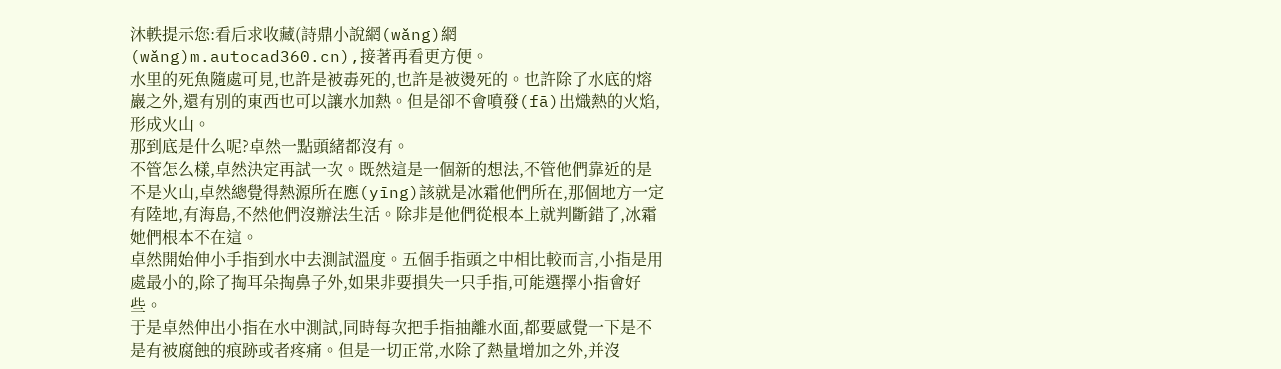沐軼提示您:看后求收藏(詩鼎小說網(wǎng)網(wǎng)m.autocad360.cn),接著再看更方便。
水里的死魚隨處可見,也許是被毒死的,也許是被燙死的。也許除了水底的熔巖之外,還有別的東西也可以讓水加熱。但是卻不會噴發(fā)出熾熱的火焰,形成火山。
那到底是什么呢?卓然一點頭緒都沒有。
不管怎么樣,卓然決定再試一次。既然這是一個新的想法,不管他們靠近的是不是火山,卓然總覺得熱源所在應(yīng)該就是冰霜他們所在,那個地方一定有陸地,有海島,不然他們沒辦法生活。除非是他們從根本上就判斷錯了,冰霜她們根本不在這。
卓然開始伸小手指到水中去測試溫度。五個手指頭之中相比較而言,小指是用處最小的,除了掏耳朵掏鼻子外,如果非要損失一只手指,可能選擇小指會好些。
于是卓然伸出小指在水中測試,同時每次把手指抽離水面,都要感覺一下是不是有被腐蝕的痕跡或者疼痛。但是一切正常,水除了熱量增加之外,并沒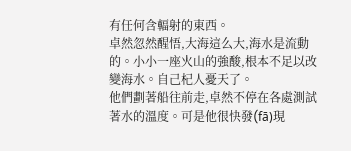有任何含輻射的東西。
卓然忽然醒悟,大海這么大,海水是流動的。小小一座火山的強酸,根本不足以改變海水。自己杞人憂天了。
他們劃著船往前走,卓然不停在各處測試著水的溫度。可是他很快發(fā)現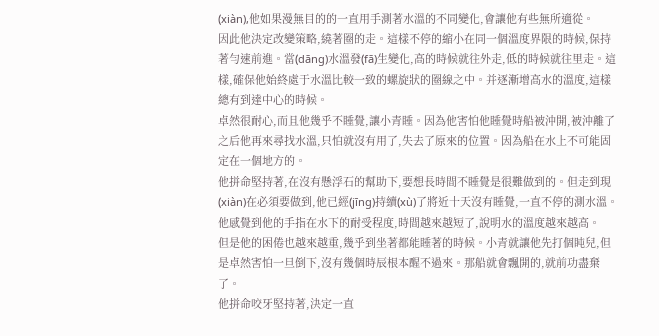(xiàn),他如果漫無目的的一直用手測著水溫的不同變化,會讓他有些無所適從。
因此他決定改變策略,繞著圈的走。這樣不停的縮小在同一個溫度界限的時候,保持著勻速前進。當(dāng)水溫發(fā)生變化,高的時候就往外走,低的時候就往里走。這樣,確保他始終處于水溫比較一致的螺旋狀的圈線之中。并逐漸增高水的溫度,這樣總有到達中心的時候。
卓然很耐心,而且他幾乎不睡覺,讓小青睡。因為他害怕他睡覺時船被沖開,被沖離了之后他再來尋找水溫,只怕就沒有用了,失去了原來的位置。因為船在水上不可能固定在一個地方的。
他拼命堅持著,在沒有懸浮石的幫助下,要想長時間不睡覺是很難做到的。但走到現(xiàn)在必須要做到,他已經(jīng)持續(xù)了將近十天沒有睡覺,一直不停的測水溫。他感覺到他的手指在水下的耐受程度,時間越來越短了,說明水的溫度越來越高。
但是他的困倦也越來越重,幾乎到坐著都能睡著的時候。小青就讓他先打個盹兒,但是卓然害怕一旦倒下,沒有幾個時辰根本醒不過來。那船就會飄開的,就前功盡棄了。
他拼命咬牙堅持著,決定一直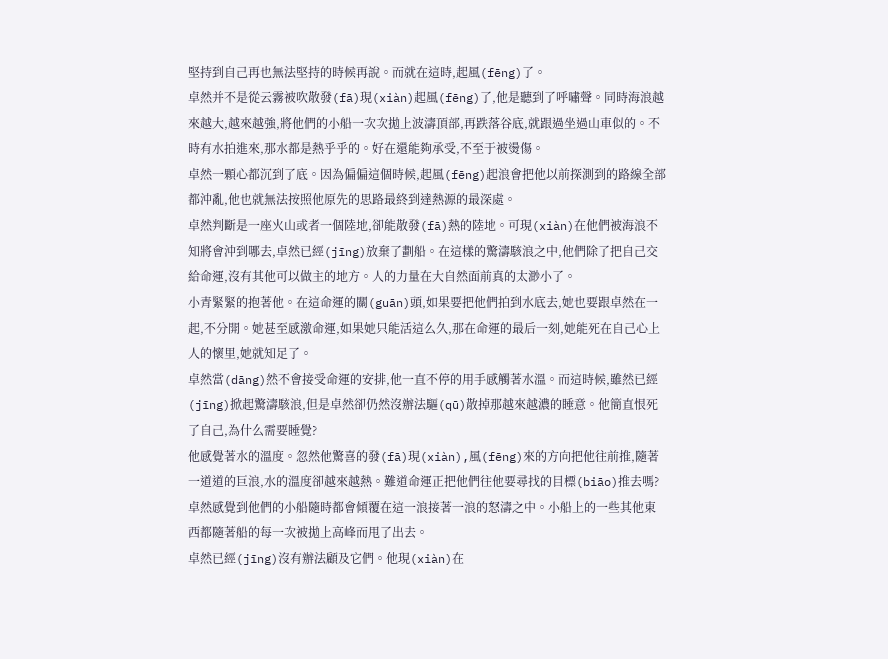堅持到自己再也無法堅持的時候再說。而就在這時,起風(fēng)了。
卓然并不是從云霧被吹散發(fā)現(xiàn)起風(fēng)了,他是聽到了呼嘯聲。同時海浪越來越大,越來越強,將他們的小船一次次拋上波濤頂部,再跌落谷底,就跟過坐過山車似的。不時有水拍進來,那水都是熱乎乎的。好在還能夠承受,不至于被燙傷。
卓然一顆心都沉到了底。因為偏偏這個時候,起風(fēng)起浪會把他以前探測到的路線全部都沖亂,他也就無法按照他原先的思路最終到達熱源的最深處。
卓然判斷是一座火山或者一個陸地,卻能散發(fā)熱的陸地。可現(xiàn)在他們被海浪不知將會沖到哪去,卓然已經(jīng)放棄了劃船。在這樣的驚濤駭浪之中,他們除了把自己交給命運,沒有其他可以做主的地方。人的力量在大自然面前真的太渺小了。
小青緊緊的抱著他。在這命運的關(guān)頭,如果要把他們拍到水底去,她也要跟卓然在一起,不分開。她甚至感激命運,如果她只能活這么久,那在命運的最后一刻,她能死在自己心上人的懷里,她就知足了。
卓然當(dāng)然不會接受命運的安排,他一直不停的用手感觸著水溫。而這時候,雖然已經(jīng)掀起驚濤駭浪,但是卓然卻仍然沒辦法驅(qū)散掉那越來越濃的睡意。他簡直恨死了自己,為什么需要睡覺?
他感覺著水的溫度。忽然他驚喜的發(fā)現(xiàn),風(fēng)來的方向把他往前推,隨著一道道的巨浪,水的溫度卻越來越熱。難道命運正把他們往他要尋找的目標(biāo)推去嗎?
卓然感覺到他們的小船隨時都會傾覆在這一浪接著一浪的怒濤之中。小船上的一些其他東西都隨著船的每一次被拋上高峰而甩了出去。
卓然已經(jīng)沒有辦法顧及它們。他現(xiàn)在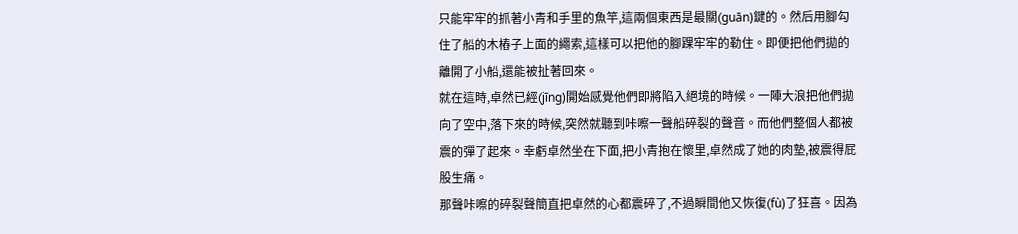只能牢牢的抓著小青和手里的魚竿,這兩個東西是最關(guān)鍵的。然后用腳勾住了船的木樁子上面的繩索,這樣可以把他的腳踝牢牢的勒住。即便把他們拋的離開了小船,還能被扯著回來。
就在這時,卓然已經(jīng)開始感覺他們即將陷入絕境的時候。一陣大浪把他們拋向了空中,落下來的時候,突然就聽到咔嚓一聲船碎裂的聲音。而他們整個人都被震的彈了起來。幸虧卓然坐在下面,把小青抱在懷里,卓然成了她的肉墊,被震得屁股生痛。
那聲咔嚓的碎裂聲簡直把卓然的心都震碎了,不過瞬間他又恢復(fù)了狂喜。因為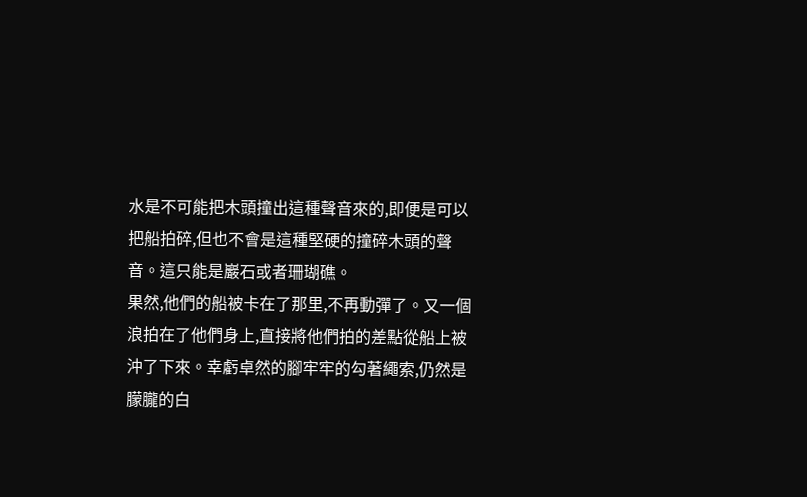水是不可能把木頭撞出這種聲音來的,即便是可以把船拍碎,但也不會是這種堅硬的撞碎木頭的聲音。這只能是巖石或者珊瑚礁。
果然,他們的船被卡在了那里,不再動彈了。又一個浪拍在了他們身上,直接將他們拍的差點從船上被沖了下來。幸虧卓然的腳牢牢的勾著繩索,仍然是朦朧的白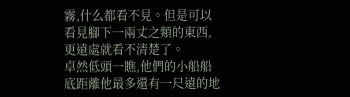霧,什么都看不見。但是可以看見腳下一兩丈之類的東西,更遠處就看不清楚了。
卓然低頭一瞧,他們的小船船底距離他最多還有一尺遠的地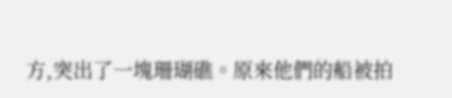方,突出了一塊珊瑚礁。原來他們的船被拍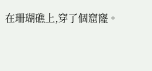在珊瑚礁上,穿了個窟窿。